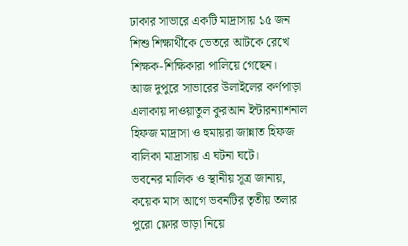ঢাকার সাভারে একটি মাদ্রাসায় ১৫ জন শিশু শিক্ষার্থীকে ভেতরে আটকে রেখে শিক্ষক-শিক্ষিকারা পালিয়ে গেছেন।
আজ দুপুরে সাভারের উলাইলের কর্ণপাড়া এলাকায় দাওয়াতুল কুরআন ইন্টারন্যাশনাল হিফজ মাদ্রাসা ও হুমায়রা জান্নাত হিফজ বালিকা মাদ্রাসায় এ ঘটনা ঘটে।
ভবনের মালিক ও স্থানীয় সূত্র জানায়, কয়েক মাস আগে ভবনটির তৃতীয় তলার পুরো ফ্লোর ভাড়া নিয়ে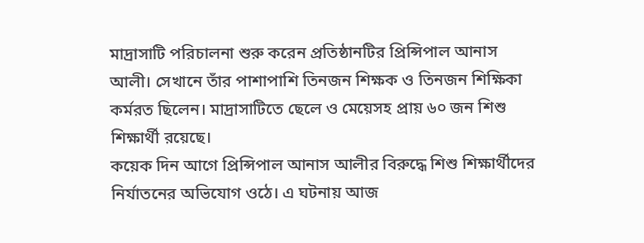মাদ্রাসাটি পরিচালনা শুরু করেন প্রতিষ্ঠানটির প্রিন্সিপাল আনাস আলী। সেখানে তাঁর পাশাপাশি তিনজন শিক্ষক ও তিনজন শিক্ষিকা কর্মরত ছিলেন। মাদ্রাসাটিতে ছেলে ও মেয়েসহ প্রায় ৬০ জন শিশু শিক্ষার্থী রয়েছে।
কয়েক দিন আগে প্রিন্সিপাল আনাস আলীর বিরুদ্ধে শিশু শিক্ষার্থীদের নির্যাতনের অভিযোগ ওঠে। এ ঘটনায় আজ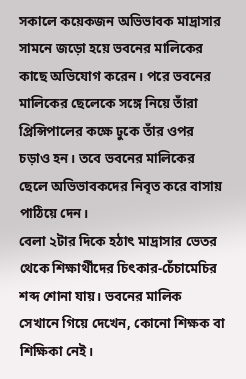সকালে কয়েকজন অভিভাবক মাদ্রাসার সামনে জড়ো হয়ে ভবনের মালিকের কাছে অভিযোগ করেন। পরে ভবনের মালিকের ছেলেকে সঙ্গে নিয়ে তাঁরা প্রিন্সিপালের কক্ষে ঢুকে তাঁর ওপর চড়াও হন। তবে ভবনের মালিকের ছেলে অভিভাবকদের নিবৃত করে বাসায় পাঠিয়ে দেন।
বেলা ২টার দিকে হঠাৎ মাদ্রাসার ভেতর থেকে শিক্ষার্থীদের চিৎকার-চেঁচামেচির শব্দ শোনা যায়। ভবনের মালিক সেখানে গিয়ে দেখেন, কোনো শিক্ষক বা শিক্ষিকা নেই।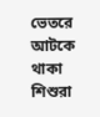ভেতরে আটকে থাকা শিশুরা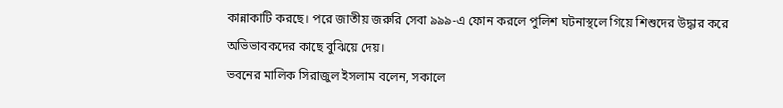কান্নাকাটি করছে। পরে জাতীয় জরুরি সেবা ৯৯৯-এ ফোন করলে পুলিশ ঘটনাস্থলে গিয়ে শিশুদের উদ্ধার করে অভিভাবকদের কাছে বুঝিয়ে দেয়।
ভবনের মালিক সিরাজুল ইসলাম বলেন, সকালে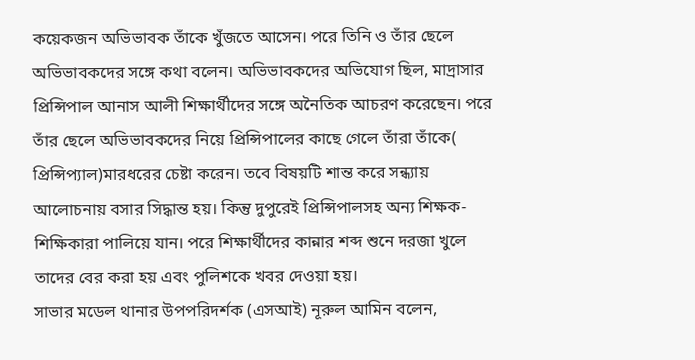কয়েকজন অভিভাবক তাঁকে খুঁজতে আসেন। পরে তিনি ও তাঁর ছেলে অভিভাবকদের সঙ্গে কথা বলেন। অভিভাবকদের অভিযোগ ছিল, মাদ্রাসার প্রিন্সিপাল আনাস আলী শিক্ষার্থীদের সঙ্গে অনৈতিক আচরণ করেছেন। পরে তাঁর ছেলে অভিভাবকদের নিয়ে প্রিন্সিপালের কাছে গেলে তাঁরা তাঁকে( প্রিন্সিপ্যাল)মারধরের চেষ্টা করেন। তবে বিষয়টি শান্ত করে সন্ধ্যায় আলোচনায় বসার সিদ্ধান্ত হয়। কিন্তু দুপুরেই প্রিন্সিপালসহ অন্য শিক্ষক-শিক্ষিকারা পালিয়ে যান। পরে শিক্ষার্থীদের কান্নার শব্দ শুনে দরজা খুলে তাদের বের করা হয় এবং পুলিশকে খবর দেওয়া হয়।
সাভার মডেল থানার উপপরিদর্শক (এসআই) নূরুল আমিন বলেন,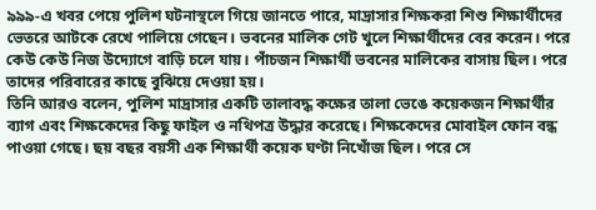৯৯৯-এ খবর পেয়ে পুলিশ ঘটনাস্থলে গিয়ে জানতে পারে, মাদ্রাসার শিক্ষকরা শিশু শিক্ষার্থীদের ভেতরে আটকে রেখে পালিয়ে গেছেন। ভবনের মালিক গেট খুলে শিক্ষার্থীদের বের করেন। পরে কেউ কেউ নিজ উদ্যোগে বাড়ি চলে যায়। পাঁচজন শিক্ষার্থী ভবনের মালিকের বাসায় ছিল। পরে তাদের পরিবারের কাছে বুঝিয়ে দেওয়া হয়।
তিনি আরও বলেন, পুলিশ মাদ্রাসার একটি তালাবদ্ধ কক্ষের তালা ভেঙে কয়েকজন শিক্ষার্থীর ব্যাগ এবং শিক্ষকেদের কিছু ফাইল ও নথিপত্র উদ্ধার করেছে। শিক্ষকেদের মোবাইল ফোন বন্ধ পাওয়া গেছে। ছয় বছর বয়সী এক শিক্ষার্থী কয়েক ঘণ্টা নিখোঁজ ছিল। পরে সে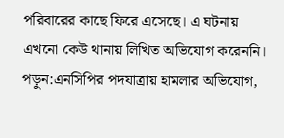পরিবারের কাছে ফিরে এসেছে। এ ঘটনায় এখনো কেউ থানায় লিখিত অভিযোগ করেননি।
পড়ুন:এনসিপির পদযাত্রায় হামলার অভিযোগ,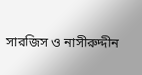সারজিস ও নাসীরুদ্দীন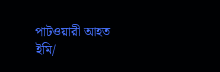পাটওয়ারী আহত
ইমি/